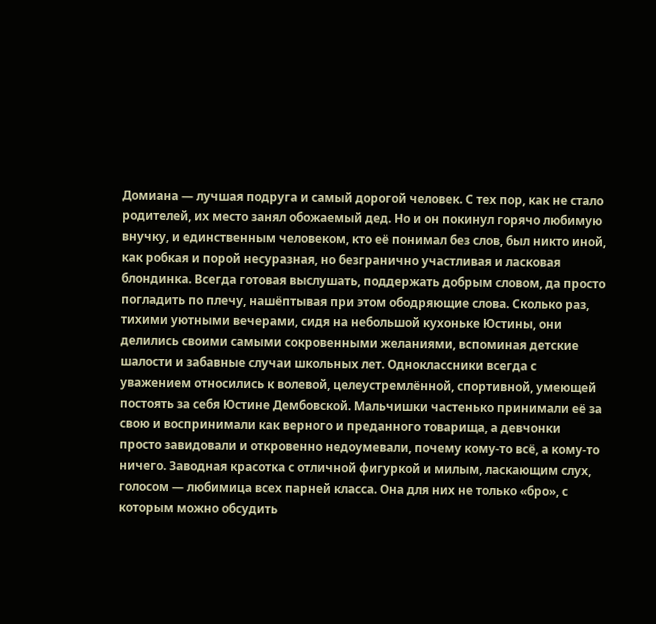Домиана — лучшая подруга и самый дорогой человек. С тех пор, как не стало родителей, их место занял обожаемый дед. Но и он покинул горячо любимую внучку, и единственным человеком, кто её понимал без слов, был никто иной, как робкая и порой несуразная, но безгранично участливая и ласковая блондинка. Всегда готовая выслушать, поддержать добрым словом, да просто погладить по плечу, нашёптывая при этом ободряющие слова. Сколько раз, тихими уютными вечерами, сидя на небольшой кухоньке Юстины, они делились своими самыми сокровенными желаниями, вспоминая детские шалости и забавные случаи школьных лет. Одноклассники всегда с уважением относились к волевой, целеустремлённой, спортивной, умеющей постоять за себя Юстине Дембовской. Мальчишки частенько принимали её за свою и воспринимали как верного и преданного товарища, а девчонки просто завидовали и откровенно недоумевали, почему кому-то всё, а кому-то ничего. Заводная красотка с отличной фигуркой и милым, ласкающим слух, голосом — любимица всех парней класса. Она для них не только «бро», с которым можно обсудить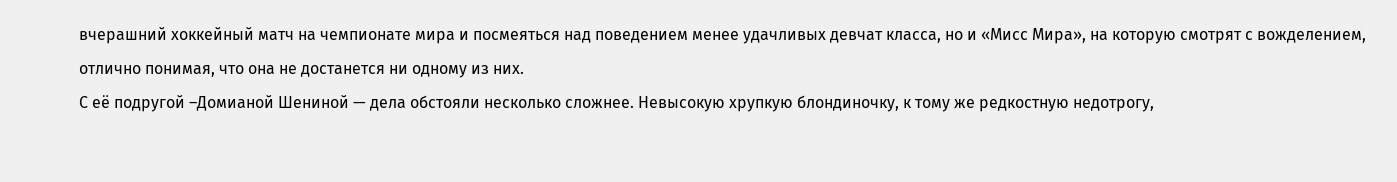вчерашний хоккейный матч на чемпионате мира и посмеяться над поведением менее удачливых девчат класса, но и «Мисс Мира», на которую смотрят с вожделением, отлично понимая, что она не достанется ни одному из них.
С её подругой –Домианой Шениной — дела обстояли несколько сложнее. Невысокую хрупкую блондиночку, к тому же редкостную недотрогу,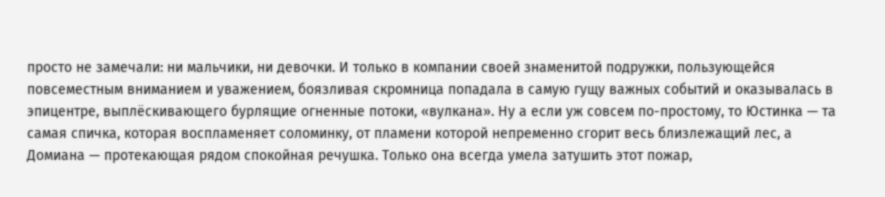просто не замечали: ни мальчики, ни девочки. И только в компании своей знаменитой подружки, пользующейся повсеместным вниманием и уважением, боязливая скромница попадала в самую гущу важных событий и оказывалась в эпицентре, выплёскивающего бурлящие огненные потоки, «вулкана». Ну а если уж совсем по-простому, то Юстинка — та самая спичка, которая воспламеняет соломинку, от пламени которой непременно сгорит весь близлежащий лес, а Домиана — протекающая рядом спокойная речушка. Только она всегда умела затушить этот пожар,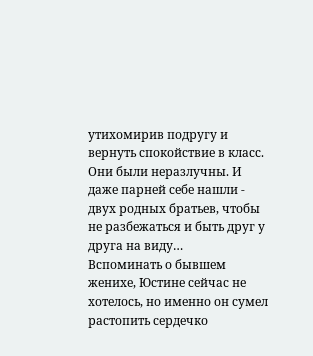утихомирив подругу и вернуть спокойствие в класс. Они были неразлучны. И даже парней себе нашли - двух родных братьев, чтобы не разбежаться и быть друг у друга на виду…
Вспоминать о бывшем женихе, Юстине сейчас не хотелось, но именно он сумел растопить сердечко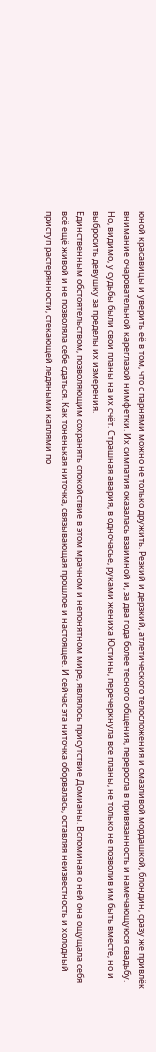юной красавицы и уверить её в том, что с парнями можно не только дружить. Резкий и дерзкий, атлетического телосложения и смазливой мордашкой, блондин, сразу же привлёк внимание очаровательной кареглазой нимфетки. Их симпатия оказалась взаимной и, за два года более тесного общения, переросла в привязанность и намечающуюся свадьбу. Но, видимо, у судьбы были свои планы на их счёт. Страшная авария, в одночасье, руками жениха Юстины, перечеркнула все планы, не только не позволив им быть вместе, но и выбросить девушку за пределы их измерения.
Единственным обстоятельством, позволяющим сохранять спокойствие в этом мрачном и непонятном мире, являлось присутствие Домианы. Вспоминая о ней она ощущала себя всё ещё живой и не позволяла себе сдаться. Как тоненькая ниточка, связывающая прошлое и настоящее. И сейчас эта ниточка оборвалась, оставляя неизвестность и холодный приступ растерянности, стекающей ледяными каплями по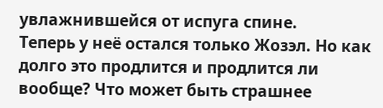увлажнившейся от испуга спине.
Теперь у неё остался только Жозэл. Но как долго это продлится и продлится ли вообще? Что может быть страшнее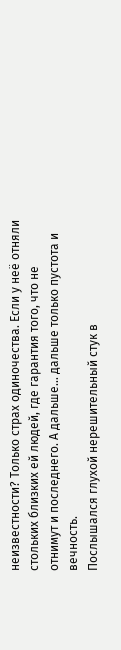неизвестности? Только страх одиночества. Если у неё отняли стольких близких ей людей, где гарантия того, что не отнимут и последнего. А дальше… дальше только пустота и вечность.
Послышался глухой нерешительный стук в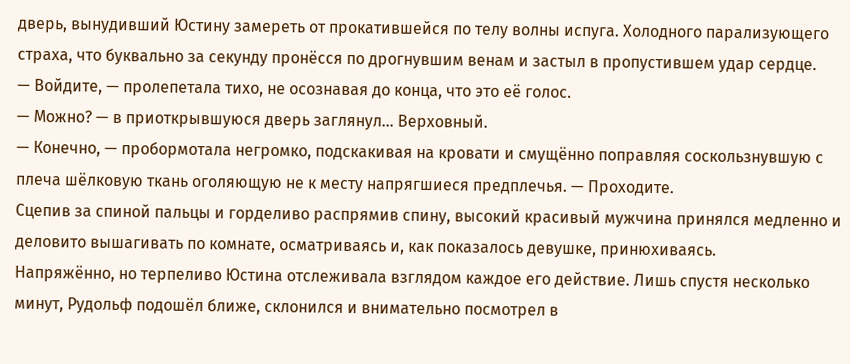дверь, вынудивший Юстину замереть от прокатившейся по телу волны испуга. Холодного парализующего страха, что буквально за секунду пронёсся по дрогнувшим венам и застыл в пропустившем удар сердце.
— Войдите, — пролепетала тихо, не осознавая до конца, что это её голос.
— Можно? — в приоткрывшуюся дверь заглянул… Верховный.
— Конечно, — пробормотала негромко, подскакивая на кровати и смущённо поправляя соскользнувшую с плеча шёлковую ткань оголяющую не к месту напрягшиеся предплечья. — Проходите.
Сцепив за спиной пальцы и горделиво распрямив спину, высокий красивый мужчина принялся медленно и деловито вышагивать по комнате, осматриваясь и, как показалось девушке, принюхиваясь.
Напряжённо, но терпеливо Юстина отслеживала взглядом каждое его действие. Лишь спустя несколько минут, Рудольф подошёл ближе, склонился и внимательно посмотрел в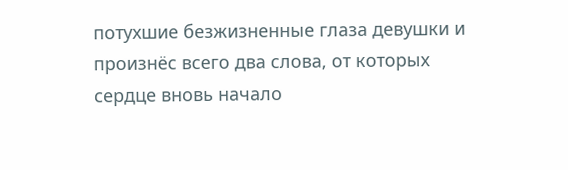потухшие безжизненные глаза девушки и произнёс всего два слова, от которых сердце вновь начало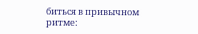биться в привычном ритме: